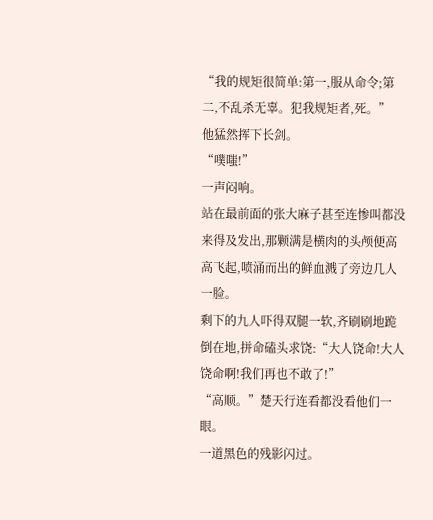“我的规矩很简单:第一,服从命令;第二,不乱杀无辜。犯我规矩者,死。”
他猛然挥下长剑。
“噗嗤!”
一声闷响。
站在最前面的张大麻子甚至连惨叫都没来得及发出,那颗满是横肉的头颅便高高飞起,喷涌而出的鲜血溅了旁边几人一脸。
剩下的九人吓得双腿一软,齐刷刷地跪倒在地,拼命磕头求饶:“大人饶命!大人饶命啊!我们再也不敢了!”
“高顺。”楚天行连看都没看他们一眼。
一道黑色的残影闪过。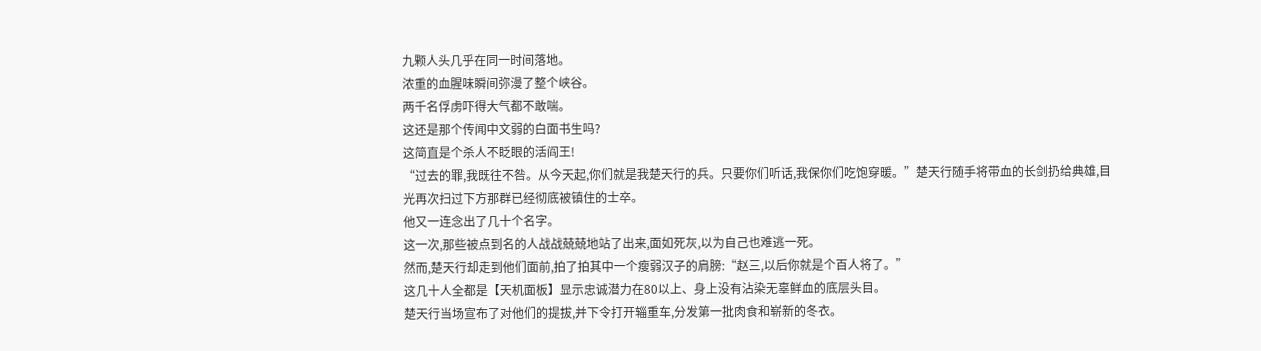九颗人头几乎在同一时间落地。
浓重的血腥味瞬间弥漫了整个峡谷。
两千名俘虏吓得大气都不敢喘。
这还是那个传闻中文弱的白面书生吗?
这简直是个杀人不眨眼的活阎王!
“过去的罪,我既往不咎。从今天起,你们就是我楚天行的兵。只要你们听话,我保你们吃饱穿暖。”楚天行随手将带血的长剑扔给典雄,目光再次扫过下方那群已经彻底被镇住的士卒。
他又一连念出了几十个名字。
这一次,那些被点到名的人战战兢兢地站了出来,面如死灰,以为自己也难逃一死。
然而,楚天行却走到他们面前,拍了拍其中一个瘦弱汉子的肩膀:“赵三,以后你就是个百人将了。”
这几十人全都是【天机面板】显示忠诚潜力在80以上、身上没有沾染无辜鲜血的底层头目。
楚天行当场宣布了对他们的提拔,并下令打开辎重车,分发第一批肉食和崭新的冬衣。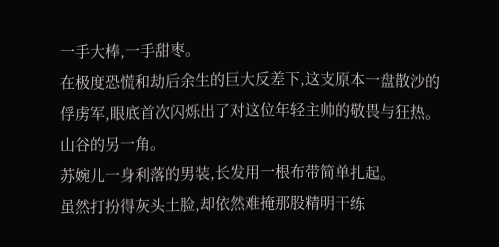一手大棒,一手甜枣。
在极度恐慌和劫后余生的巨大反差下,这支原本一盘散沙的俘虏军,眼底首次闪烁出了对这位年轻主帅的敬畏与狂热。
山谷的另一角。
苏婉儿一身利落的男装,长发用一根布带简单扎起。
虽然打扮得灰头土脸,却依然难掩那股精明干练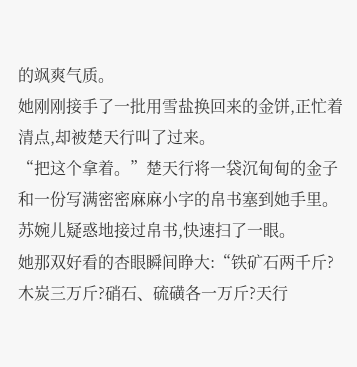的飒爽气质。
她刚刚接手了一批用雪盐换回来的金饼,正忙着清点,却被楚天行叫了过来。
“把这个拿着。”楚天行将一袋沉甸甸的金子和一份写满密密麻麻小字的帛书塞到她手里。
苏婉儿疑惑地接过帛书,快速扫了一眼。
她那双好看的杏眼瞬间睁大:“铁矿石两千斤?木炭三万斤?硝石、硫磺各一万斤?天行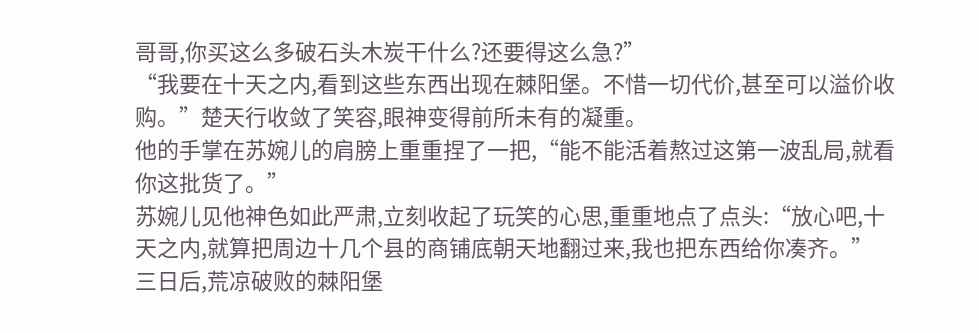哥哥,你买这么多破石头木炭干什么?还要得这么急?”
“我要在十天之内,看到这些东西出现在棘阳堡。不惜一切代价,甚至可以溢价收购。”楚天行收敛了笑容,眼神变得前所未有的凝重。
他的手掌在苏婉儿的肩膀上重重捏了一把,“能不能活着熬过这第一波乱局,就看你这批货了。”
苏婉儿见他神色如此严肃,立刻收起了玩笑的心思,重重地点了点头:“放心吧,十天之内,就算把周边十几个县的商铺底朝天地翻过来,我也把东西给你凑齐。”
三日后,荒凉破败的棘阳堡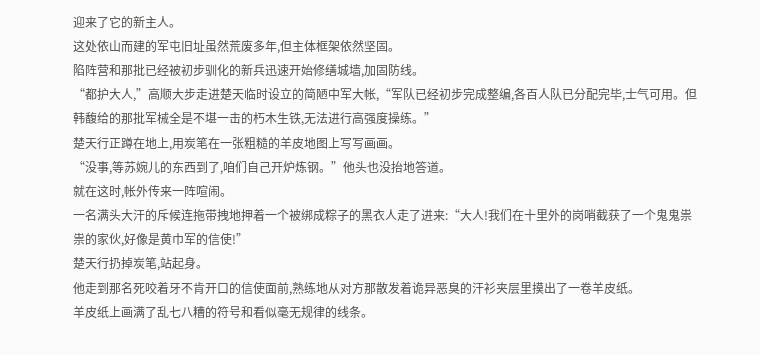迎来了它的新主人。
这处依山而建的军屯旧址虽然荒废多年,但主体框架依然坚固。
陷阵营和那批已经被初步驯化的新兵迅速开始修缮城墙,加固防线。
“都护大人,”高顺大步走进楚天临时设立的简陋中军大帐,“军队已经初步完成整编,各百人队已分配完毕,士气可用。但韩馥给的那批军械全是不堪一击的朽木生铁,无法进行高强度操练。”
楚天行正蹲在地上,用炭笔在一张粗糙的羊皮地图上写写画画。
“没事,等苏婉儿的东西到了,咱们自己开炉炼钢。”他头也没抬地答道。
就在这时,帐外传来一阵喧闹。
一名满头大汗的斥候连拖带拽地押着一个被绑成粽子的黑衣人走了进来:“大人!我们在十里外的岗哨截获了一个鬼鬼祟祟的家伙,好像是黄巾军的信使!”
楚天行扔掉炭笔,站起身。
他走到那名死咬着牙不肯开口的信使面前,熟练地从对方那散发着诡异恶臭的汗衫夹层里摸出了一卷羊皮纸。
羊皮纸上画满了乱七八糟的符号和看似毫无规律的线条。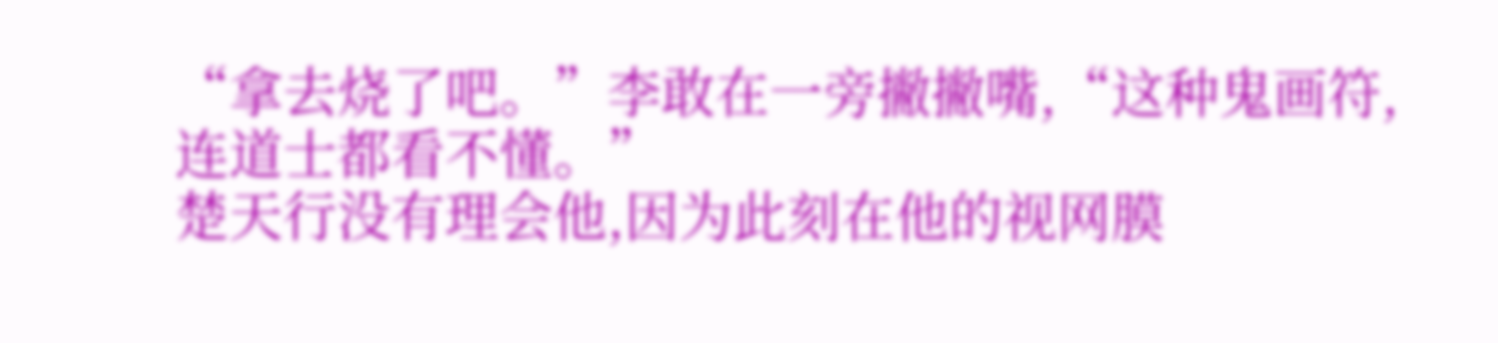“拿去烧了吧。”李敢在一旁撇撇嘴,“这种鬼画符,连道士都看不懂。”
楚天行没有理会他,因为此刻在他的视网膜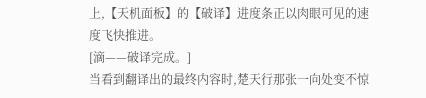上,【天机面板】的【破译】进度条正以肉眼可见的速度飞快推进。
[滴——破译完成。]
当看到翻译出的最终内容时,楚天行那张一向处变不惊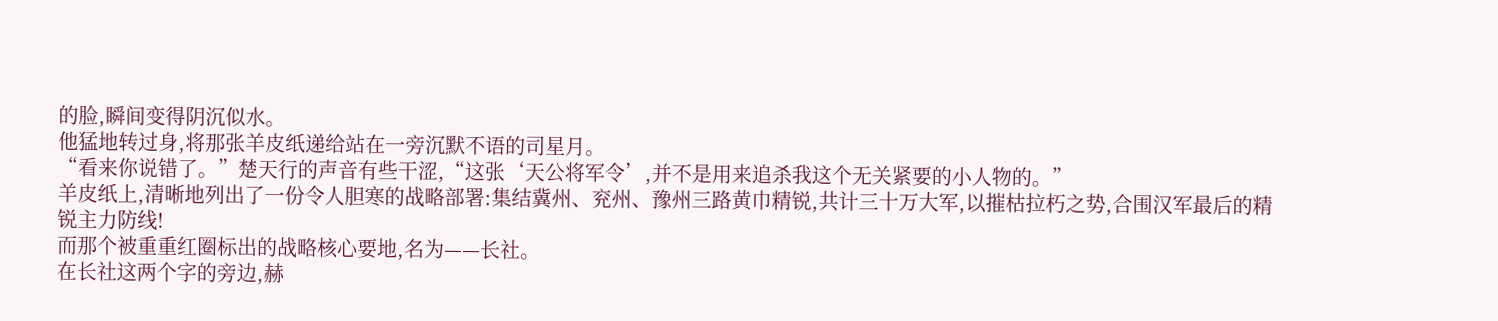的脸,瞬间变得阴沉似水。
他猛地转过身,将那张羊皮纸递给站在一旁沉默不语的司星月。
“看来你说错了。”楚天行的声音有些干涩,“这张‘天公将军令’,并不是用来追杀我这个无关紧要的小人物的。”
羊皮纸上,清晰地列出了一份令人胆寒的战略部署:集结冀州、兖州、豫州三路黄巾精锐,共计三十万大军,以摧枯拉朽之势,合围汉军最后的精锐主力防线!
而那个被重重红圈标出的战略核心要地,名为——长社。
在长社这两个字的旁边,赫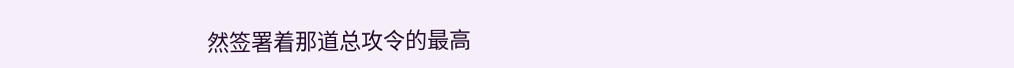然签署着那道总攻令的最高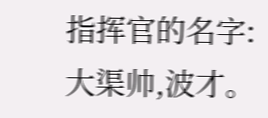指挥官的名字:
大渠帅,波才。